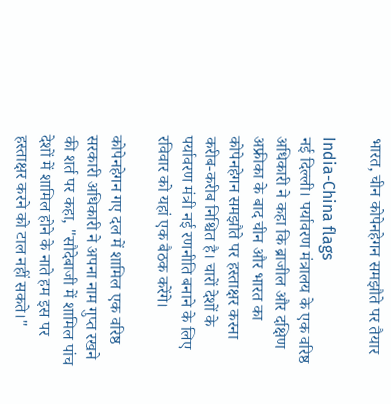भारत, चीन कोपेनहेगन समझौते पर तैयार

India-China flags
नई दिल्ली। पर्यावरण मंत्रालय के एक वरिष्ठ अधिकारी ने कहा कि ब्राजील और दक्षिण अफ्रीका के बाद चीन और भारत का कोपेनहेगन समझौते पर हस्ताक्षर करना करीब-करीब निश्चित है। चारों देशों के पर्यावरण मंत्री नई रणनीति बनाने के लिए रविवार को यहां एक बैठक करेंगे।

कोपेनहेगन गए दल में शामिल एक वरिष्ठ सरकारी अधिकारी ने अपना नाम गुप्त रखने की शर्त पर कहा, "सौदेबाजी में शामिल पांच देशों में शामिल होने के नाते हम इस पर हस्ताक्षर करने को टाल नहीं सकते।"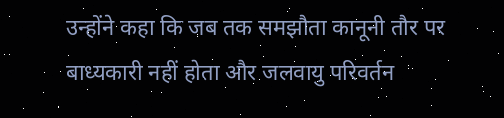उन्होंने कहा कि जब तक समझौता कानूनी तौर पर बाध्यकारी नहीं होता और जलवायु परिवर्तन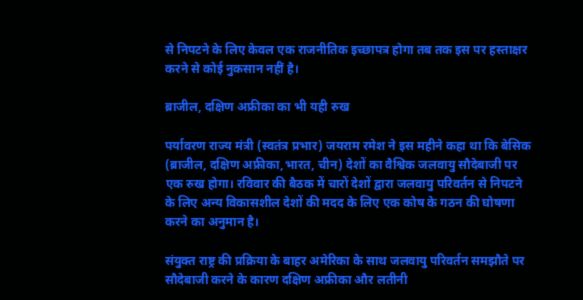से निपटने के लिए केवल एक राजनीतिक इच्छापत्र होगा तब तक इस पर हस्ताक्षर करने से कोई नुकसान नहीं है।

ब्राजील, दक्षिण अफ्रीका का भी यही रुख

पर्यावरण राज्य मंत्री (स्वतंत्र प्रभार) जयराम रमेश ने इस महीने कहा था कि बेसिक (ब्राजील, दक्षिण अफ्रीका,भारत, चीन) देशों का वैश्विक जलवायु सौदेबाजी पर एक रुख होगा। रविवार की बैठक में चारों देशों द्वारा जलवायु परिवर्तन से निपटने के लिए अन्य विकासशील देशों की मदद के लिए एक कोष के गठन की घोषणा करने का अनुमान है।

संयुक्त राष्ट्र की प्रक्रिया के बाहर अमेरिका के साथ जलवायु परिवर्तन समझौते पर सौदेबाजी करने के कारण दक्षिण अफ्रीका और लतीनी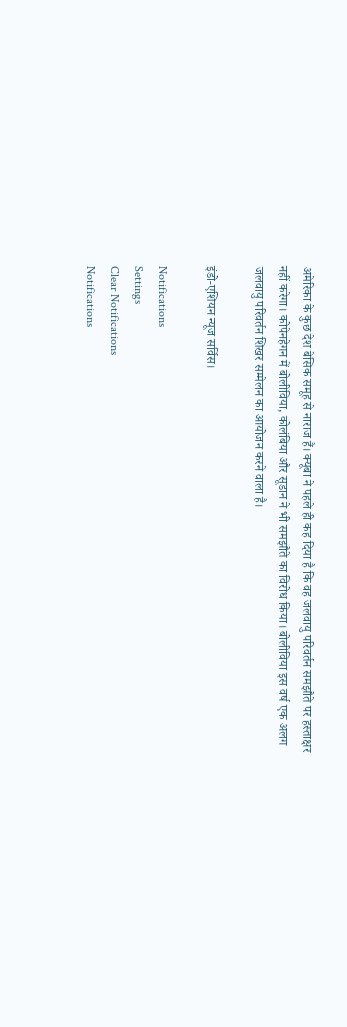अमेरिका के कुछ देश बेसिक समूह से नाराज हैं। क्यूबा ने पहले ही कह दिया है कि वह जलवायु परिवर्तन समझौते पर हस्ताक्षर नहीं करेगा। कोपेनहेगन में बोलीविया, कोलंबिया और सूडान ने भी समझौते का विरोध किया। बोलीविया इस वर्ष एक अलग जलवायु परिवर्तन शिखर सम्मेलन का आयोजन करने वाला है।

इंडो-एशियन न्यूज सर्विस।

Notifications
Settings
Clear Notifications
Notifications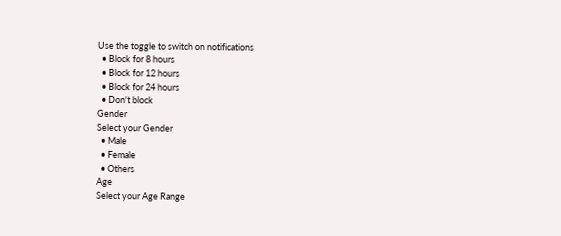Use the toggle to switch on notifications
  • Block for 8 hours
  • Block for 12 hours
  • Block for 24 hours
  • Don't block
Gender
Select your Gender
  • Male
  • Female
  • Others
Age
Select your Age Range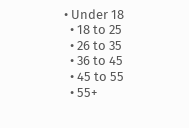• Under 18
  • 18 to 25
  • 26 to 35
  • 36 to 45
  • 45 to 55
  • 55+